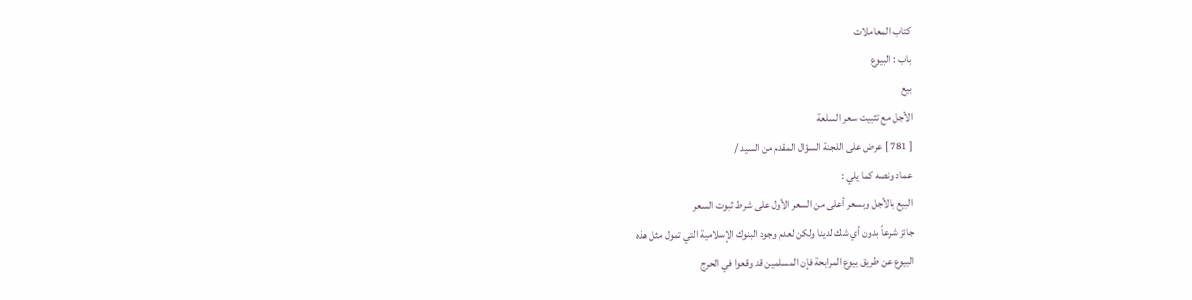كتاب المعاملات
باب : البيوع
بيع
الأجل مع تثبيت سعر السلعة
[ 781 ] عرض على اللجنة السؤال المقدم من السيد /
عماد ونصه كما يلي :
البيع بالأجل وبسعر أعلى من السعر الأول على شرط ثبوت السعر
جائز شرعاً بدون أي شك لدينا ولكن لعدم وجود البنوك الإسلامية التي تمول مثل هذه
البيوع عن طريق بيوع المرابحة فإن المسلمين قد وقعوا في الحرج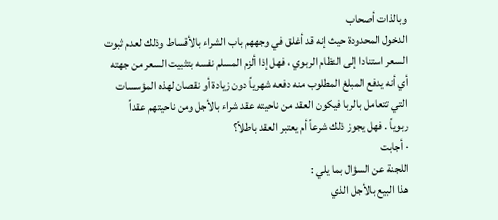وبالذات أصحاب
الدخول المحدودة حيث إنه قد أغلق في وجههم باب الشراء بالأقساط وذلك لعدم ثبوت
السعر استنادا إلى النظام الربوي ، فهل إذا ألزم المسلم نفسه بتثبيت السعر من جهته
أي أنه يدفع المبلغ المطلوب منه دفعه شهرياً دون زيادة أو نقصان لهذه المؤسسات
التي تتعامل بالربا فيكون العقد من ناحيته عقد شراء بالأجل ومن ناحيتهم عقداً
ربوياً . فهل يجوز ذلك شرعاً أم يعتبر العقد باطلاً؟
· أجابت
اللجنة عن السؤال بما يلي :
هذا البيع بالأجل الذي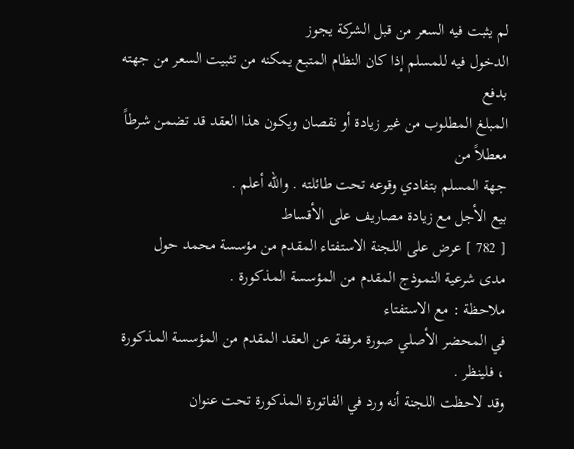لم يثبت فيه السعر من قبل الشركة يجوز
الدخول فيه للمسلم إذا كان النظام المتبع يمكنه من تثبيت السعر من جهته بدفع
المبلغ المطلوب من غير زيادة أو نقصان ويكون هذا العقد قد تضمن شرطاً معطلاً من
جهة المسلم بتفادي وقوعه تحت طائلته . والله أعلم .
بيع الأجل مع زيادة مصاريف على الأقساط
[ 782 ] عرض على اللجنة الاستفتاء المقدم من مؤسسة محمد حول
مدى شرعية النموذج المقدم من المؤسسة المذكورة .
ملاحظة : مع الاستفتاء
في المحضر الأصلي صورة مرفقة عن العقد المقدم من المؤسسة المذكورة ، فلينظر .
وقد لاحظت اللجنة أنه ورد في الفاتورة المذكورة تحت عنوان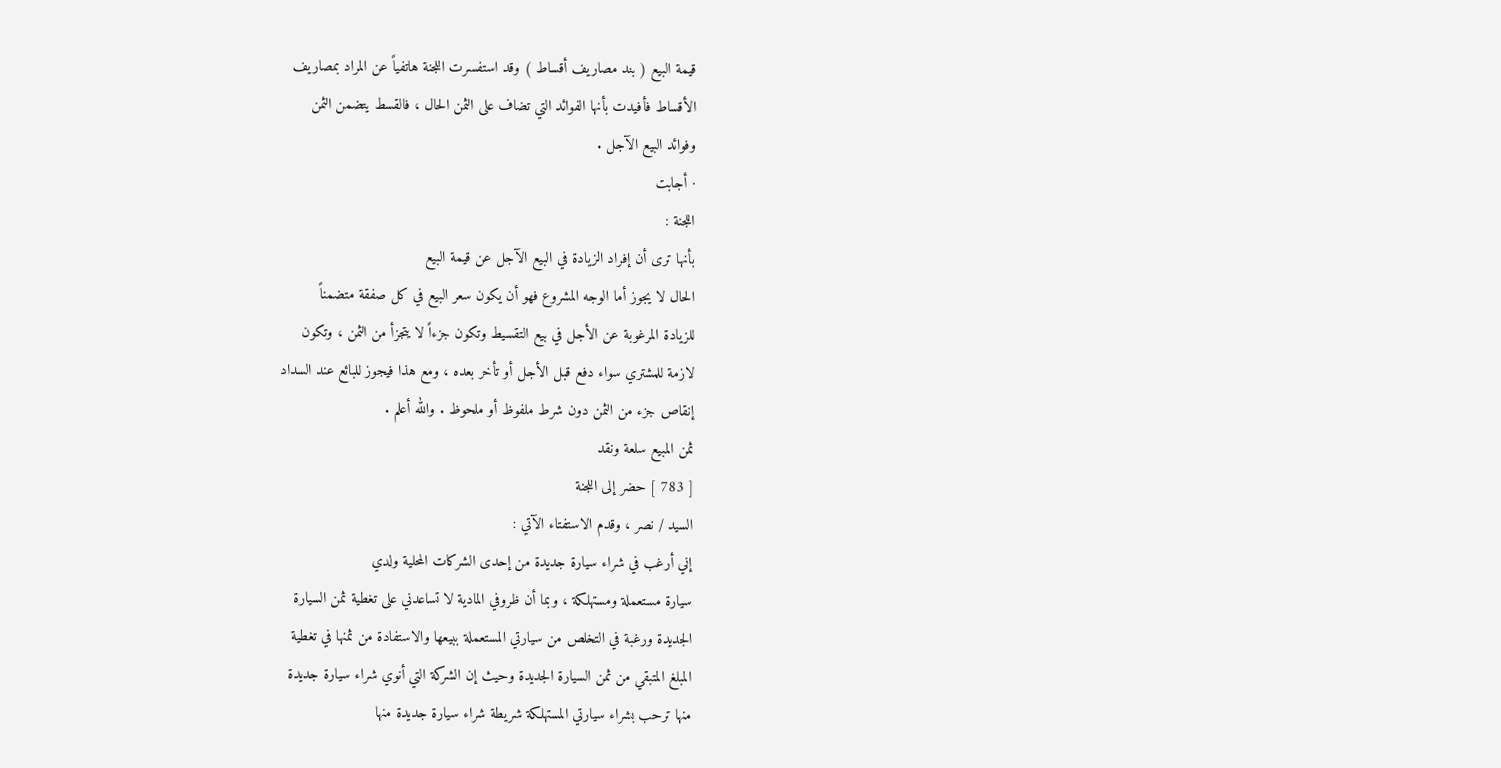قيمة البيع ( بند مصاريف أقساط ) وقد استفسرت اللجنة هاتفياً عن المراد بمصاريف
الأقساط فأفيدت بأنها الفوائد التي تضاف على الثمن الحال ، فالقسط يتضمن الثمن
وفوائد البيع الآجل .
· أجابت
اللجنة :
بأنها ترى أن إفراد الزيادة في البيع الآجل عن قيمة البيع
الحال لا يجوز أما الوجه المشروع فهو أن يكون سعر البيع في كل صفقة متضمناً
للزيادة المرغوبة عن الأجل في بيع التقسيط وتكون جزءاً لا يتجزأ من الثمن ، وتكون
لازمة للمشتري سواء دفع قبل الأجل أو تأخر بعده ، ومع هذا فيجوز للبائع عند السداد
إنقاص جزء من الثمن دون شرط ملفوظ أو ملحوظ . والله أعلم .
ثمن المبيع سلعة ونقد
[ 783 ] حضر إلى اللجنة
السيد / نصر ، وقدم الاستفتاء الآتي :
إني أرغب في شراء سيارة جديدة من إحدى الشركات المحلية ولدي
سيارة مستعملة ومستهلكة ، وبما أن ظروفي المادية لا تساعدني على تغطية ثمن السيارة
الجديدة ورغبة في التخلص من سيارتي المستعملة ببيعها والاستفادة من ثمنها في تغطية
المبلغ المتبقي من ثمن السيارة الجديدة وحيث إن الشركة التي أنوي شراء سيارة جديدة
منها ترحب بشراء سيارتي المستهلكة شريطة شراء سيارة جديدة منها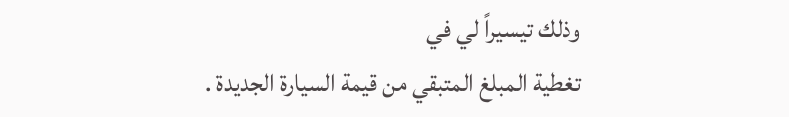وذلك تيسيراً لي في
تغطية المبلغ المتبقي من قيمة السيارة الجديدة .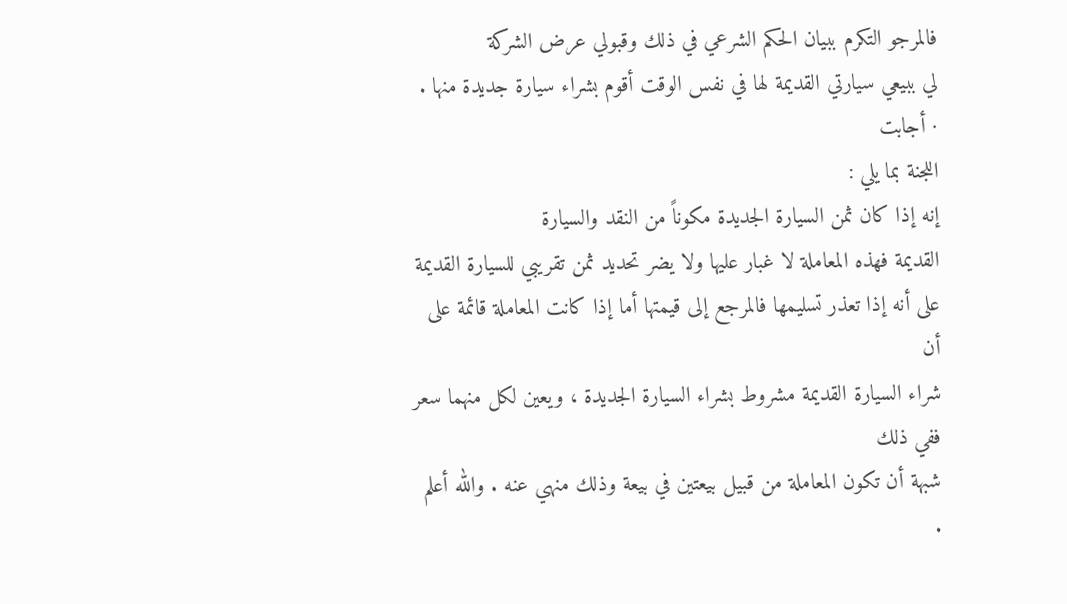فالمرجو التكرم ببيان الحكم الشرعي في ذلك وقبولي عرض الشركة
لي ببيعي سيارتي القديمة لها في نفس الوقت أقوم بشراء سيارة جديدة منها .
· أجابت
اللجنة بما يلي :
إنه إذا كان ثمن السيارة الجديدة مكوناً من النقد والسيارة
القديمة فهذه المعاملة لا غبار عليها ولا يضر تحديد ثمن تقريبي للسيارة القديمة
على أنه إذا تعذر تسليمها فالمرجع إلى قيمتها أما إذا كانت المعاملة قائمة على أن
شراء السيارة القديمة مشروط بشراء السيارة الجديدة ، ويعين لكل منهما سعر ففي ذلك
شبهة أن تكون المعاملة من قبيل بيعتين في بيعة وذلك منهي عنه . والله أعلم .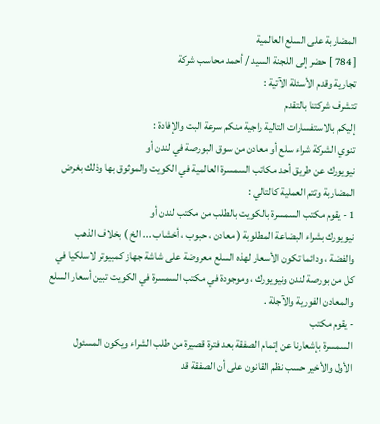المضاربة على السلع العالمية
[ 784 ] حضر إلى اللجنة السيد / أحمد محاسب شركة
تجارية وقدم الأسئلة الآتية :
تتشرف شركتنا بالتقدم
إليكم بالاستفسارات التالية راجية منكم سرعة البت والإفادة :
تنوي الشركة شراء سلع أو معادن من سوق البورصة في لندن أو
نيويورك عن طريق أحد مكاتب السمسرة العالمية في الكويت والموثوق بها وذلك بغرض
المضاربة وتتم العملية كالتالي :
1 - يقوم مكتب السمسرة بالكويت بالطلب من مكتب لندن أو
نيويورك بشراء البضاعة المطلوبة ( معادن ، حبوب ، أخشاب ... الخ ) بخلاف الذهب
والفضة ، ودائما تكون الأسعار لهذه السلع معروضة على شاشة جهاز كمبيوتر لاسلكيا في
كل من بورصة لندن ونيويورك ، وموجودة في مكتب السمسرة في الكويت تبين أسعار السلع
والمعادن الفورية والآجلة .
- يقوم مكتب
السمسرة بإشعارنا عن إتمام الصفقة بعد فترة قصيرة من طلب الشراء ويكون المسئول
الأول والأخير حسب نظم القانون على أن الصفقة قد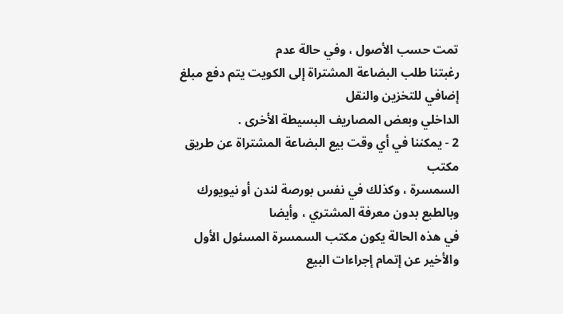تمت حسب الأصول ، وفي حالة عدم
رغبتنا طلب البضاعة المشتراة إلى الكويت يتم دفع مبلغ إضافي للتخزين والنقل
الداخلي وبعض المصاريف البسيطة الأخرى .
2 - يمكننا في أي وقت بيع البضاعة المشتراة عن طريق مكتب
السمسرة ، وكذلك في نفس بورصة لندن أو نيويورك وبالطبع بدون معرفة المشتري ، وأيضا
في هذه الحالة يكون مكتب السمسرة المسئول الأول والأخير عن إتمام إجراءات البيع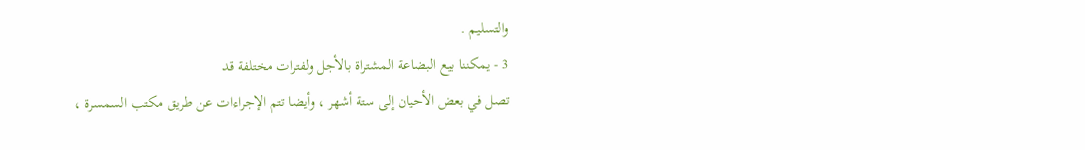والتسليم .
3 - يمكننا بيع البضاعة المشتراة بالأجل ولفترات مختلفة قد
تصل في بعض الأحيان إلى ستة أشهر ، وأيضا تتم الإجراءات عن طريق مكتب السمسرة ،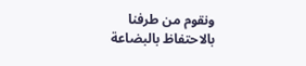ونقوم من طرفنا بالاحتفاظ بالبضاعة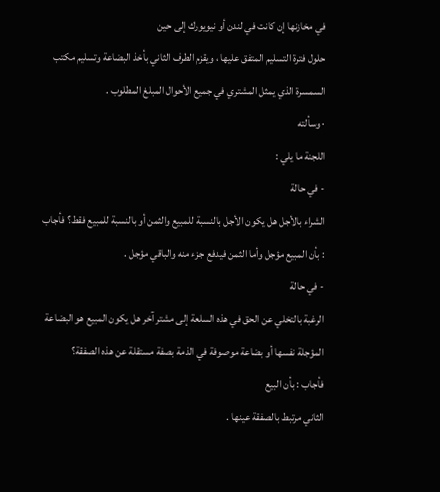في مخازنها إن كانت في لندن أو نيويورك إلى حين
حلول فترة التسليم المتفق عليها ، ويقزم الطرف الثاني بأخذ البضاعة وتسليم مكتب
السمسرة الذي يمثل المشتري في جميع الأحوال المبلغ المطلوب .
· وسألته
اللجنة ما يلي :
- في حالة
الشراء بالأجل هل يكون الأجل بالنسبة للمبيع والثمن أو بالنسبة للمبيع فقط؟ فأجاب
: بأن المبيع مؤجل وأما الثمن فيدفع جزء منه والباقي مؤجل .
- في حالة
الرغبة بالتخلي عن الحق في هذه السلعة إلى مشتر آخر هل يكون المبيع هو البضاعة
المؤجلة نفسها أو بضاعة موصوفة في الذمة بصفة مستقلة عن هذه الصفقة؟
فأجاب : بأن البيع
الثاني مرتبط بالصفقة عينها .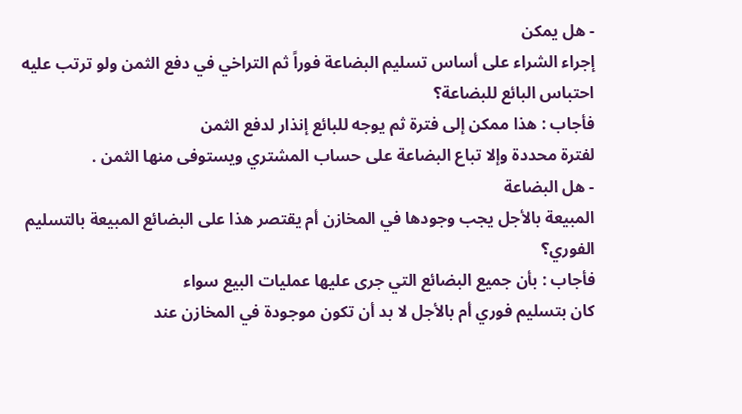- هل يمكن
إجراء الشراء على أساس تسليم البضاعة فوراً ثم التراخي في دفع الثمن ولو ترتب عليه
احتباس البائع للبضاعة؟
فأجاب : هذا ممكن إلى فترة ثم يوجه للبائع إنذار لدفع الثمن
لفترة محددة وإلا تباع البضاعة على حساب المشتري ويستوفى منها الثمن .
- هل البضاعة
المبيعة بالأجل يجب وجودها في المخازن أم يقتصر هذا على البضائع المبيعة بالتسليم
الفوري؟
فأجاب : بأن جميع البضائع التي جرى عليها عمليات البيع سواء
كان بتسليم فوري أم بالأجل لا بد أن تكون موجودة في المخازن عند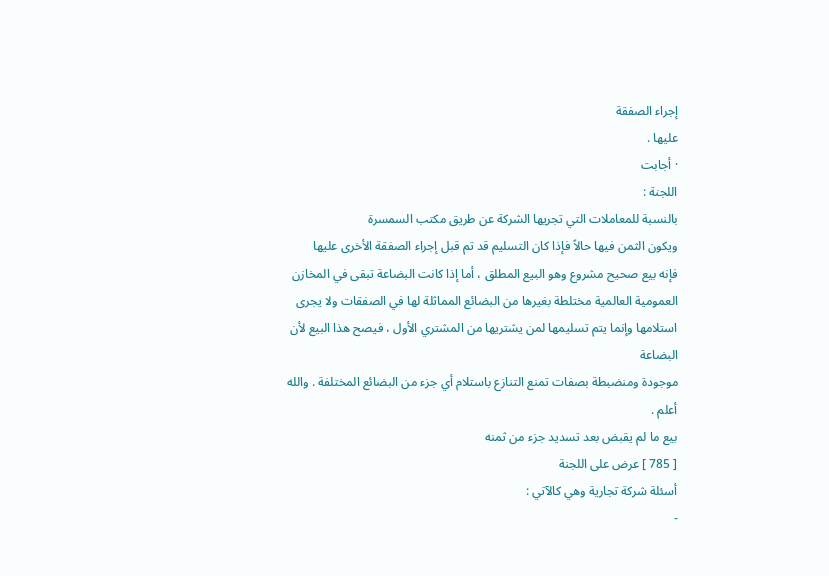إجراء الصفقة
عليها .
· أجابت
اللجنة :
بالنسبة للمعاملات التي تجريها الشركة عن طريق مكتب السمسرة
ويكون الثمن فيها حالاً فإذا كان التسليم قد تم قبل إجراء الصفقة الأخرى عليها
فإنه بيع صحيح مشروع وهو البيع المطلق ، أما إذا كانت البضاعة تبقى في المخازن
العمومية العالمية مختلطة بغيرها من البضائع المماثلة لها في الصفقات ولا يجرى
استلامها وإنما يتم تسليمها لمن يشتريها من المشتري الأول ، فيصح هذا البيع لأن البضاعة
موجودة ومنضبطة بصفات تمنع التنازع باستلام أي جزء من البضائع المختلفة . والله
أعلم .
بيع ما لم يقبض بعد تسديد جزء من ثمنه
[ 785 ] عرض على اللجنة
أسئلة شركة تجارية وهي كالآتي :
-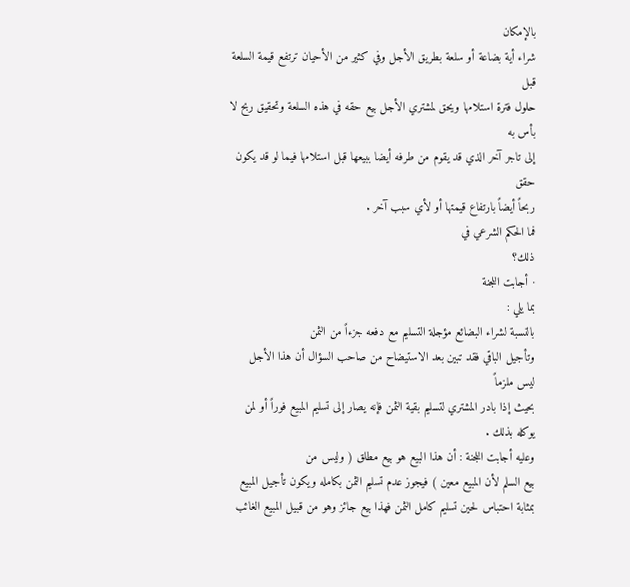بالإمكان
شراء أية بضاعة أو سلعة بطريق الأجل وفي كثير من الأحيان ترتفع قيمة السلعة قبل
حلول فترة استلامها ويحق لمشتري الأجل بيع حقه في هذه السلعة وتحقيق ربح لا بأس به
إلى تاجر آخر الذي قد يقوم من طرفه أيضا ببيعها قبل استلامها فيما لو قد يكون حقق
ربحاً أيضاً بارتفاع قيمتها أو لأي سبب آخر .
فما الحكم الشرعي في
ذلك؟
· أجابت اللجنة
بما يلي :
بالنسبة لشراء البضائع مؤجلة التسليم مع دفعه جزءاً من الثمن
وتأجيل الباقي فقد تبين بعد الاستيضاح من صاحب السؤال أن هذا الأجل ليس ملزماً
بحيث إذا بادر المشتري لتسليم بقية الثمن فإنه يصار إلى تسليم المبيع فوراً أو لمن
يوكله بذلك .
وعليه أجابت اللجنة : أن هذا البيع هو بيع مطلق ( وليس من
بيع السلم لأن المبيع معين ) فيجوز عدم تسليم الثمن بكامله ويكون تأجيل المبيع
بمثابة احتباس لحين تسليم كامل الثمن فهذا بيع جائز وهو من قبيل المبيع الغائب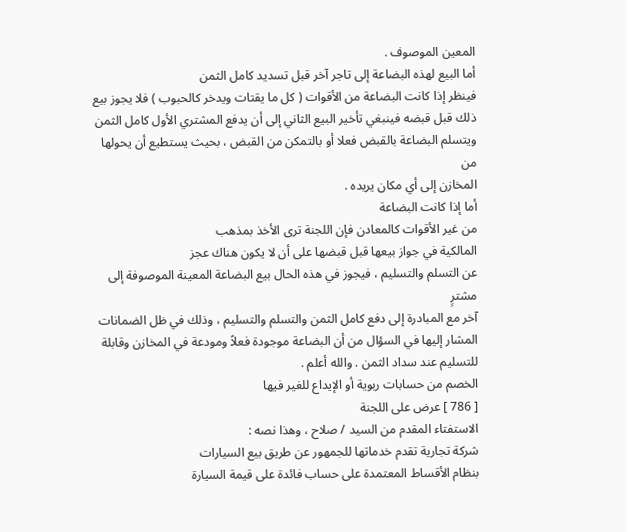المعين الموصوف .
أما البيع لهذه البضاعة إلى تاجر آخر قبل تسديد كامل الثمن
فينظر إذا كانت البضاعة من الأقوات ( كل ما يقتات ويدخر كالحبوب ) فلا يجوز بيع
ذلك قبل قبضه فينبغي تأخير البيع الثاني إلى أن يدفع المشتري الأول كامل الثمن
ويتسلم البضاعة بالقبض فعلا أو بالتمكن من القبض ، بحيث يستطيع أن يحولها من
المخازن إلى أي مكان يريده .
أما إذا كانت البضاعة
من غير الأقوات كالمعادن فإن اللجنة ترى الأخذ بمذهب
المالكية في جواز بيعها قبل قبضها على أن لا يكون هناك عجز
عن التسلم والتسليم ، فيجوز في هذه الحال بيع البضاعة المعينة الموصوفة إلى مشترٍ
آخر مع المبادرة إلى دفع كامل الثمن والتسلم والتسليم ، وذلك في ظل الضمانات
المشار إليها في السؤال من أن البضاعة موجودة فعلاً ومودعة في المخازن وقابلة
للتسليم عند سداد الثمن . والله أعلم .
الخصم من حسابات ربوية أو الإيداع للغير فيها
[ 786 ] عرض على اللجنة
الاستفتاء المقدم من السيد / صلاح ، وهذا نصه :
شركة تجارية تقدم خدماتها للجمهور عن طريق بيع السيارات
بنظام الأقساط المعتمدة على حساب فائدة على قيمة السيارة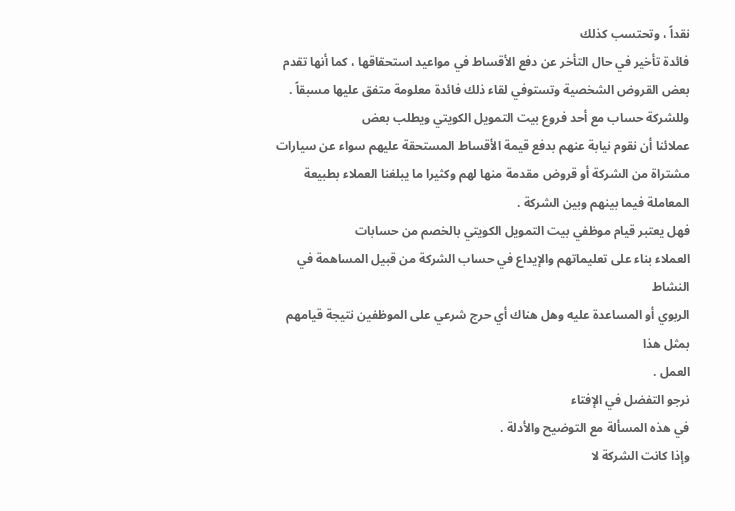نقداً ، وتحتسب كذلك
فائدة تأخير في حال التأخر عن دفع الأقساط في مواعيد استحقاقها ، كما أنها تقدم
بعض القروض الشخصية وتستوفي لقاء ذلك فائدة معلومة متفق عليها مسبقاً .
وللشركة حساب مع أحد فروع بيت التمويل الكويتي ويطلب بعض
عملائنا أن نقوم نيابة عنهم بدفع قيمة الأقساط المستحقة عليهم سواء عن سيارات
مشتراة من الشركة أو قروض مقدمة منها لهم وكثيرا ما يبلغنا العملاء بطبيعة
المعاملة فيما بينهم وبين الشركة .
فهل يعتبر قيام موظفي بيت التمويل الكويتي بالخصم من حسابات
العملاء بناء على تعليماتهم والإيداع في حساب الشركة من قبيل المساهمة في النشاط
الربوي أو المساعدة عليه وهل هناك أي حرج شرعي على الموظفين نتيجة قيامهم بمثل هذا
العمل .
نرجو التفضل في الإفتاء
في هذه المسألة مع التوضيح والأدلة .
وإذا كانت الشركة لا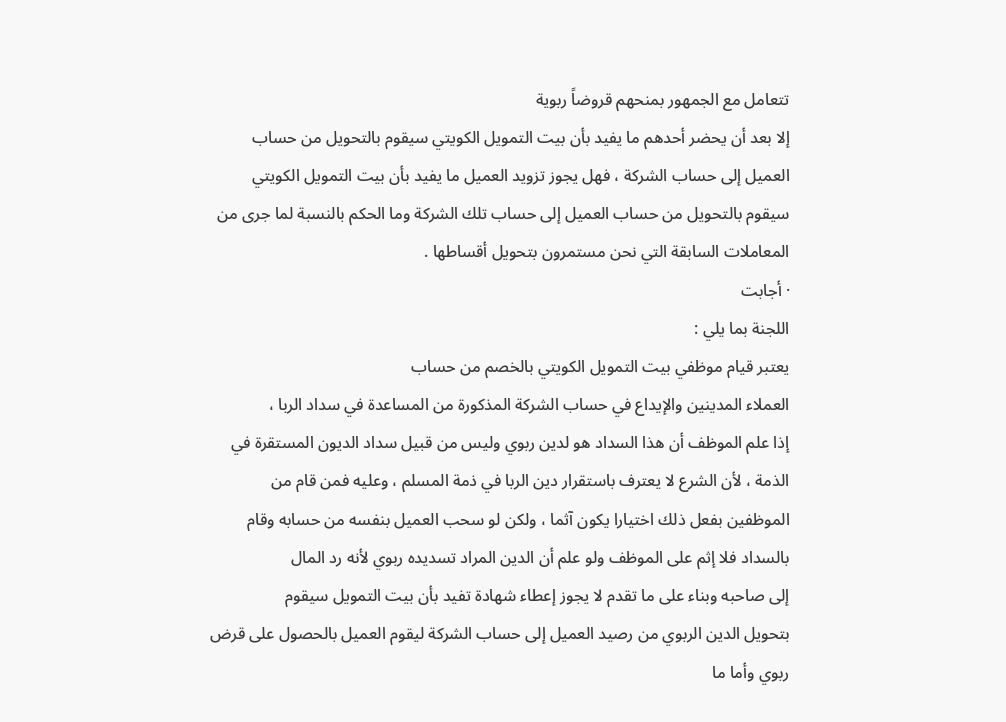تتعامل مع الجمهور بمنحهم قروضاً ربوية
إلا بعد أن يحضر أحدهم ما يفيد بأن بيت التمويل الكويتي سيقوم بالتحويل من حساب
العميل إلى حساب الشركة ، فهل يجوز تزويد العميل ما يفيد بأن بيت التمويل الكويتي
سيقوم بالتحويل من حساب العميل إلى حساب تلك الشركة وما الحكم بالنسبة لما جرى من
المعاملات السابقة التي نحن مستمرون بتحويل أقساطها .
· أجابت
اللجنة بما يلي :
يعتبر قيام موظفي بيت التمويل الكويتي بالخصم من حساب
العملاء المدينين والإيداع في حساب الشركة المذكورة من المساعدة في سداد الربا ،
إذا علم الموظف أن هذا السداد هو لدين ربوي وليس من قبيل سداد الديون المستقرة في
الذمة ، لأن الشرع لا يعترف باستقرار دين الربا في ذمة المسلم ، وعليه فمن قام من
الموظفين بفعل ذلك اختيارا يكون آثما ، ولكن لو سحب العميل بنفسه من حسابه وقام
بالسداد فلا إثم على الموظف ولو علم أن الدين المراد تسديده ربوي لأنه رد المال
إلى صاحبه وبناء على ما تقدم لا يجوز إعطاء شهادة تفيد بأن بيت التمويل سيقوم
بتحويل الدين الربوي من رصيد العميل إلى حساب الشركة ليقوم العميل بالحصول على قرض
ربوي وأما ما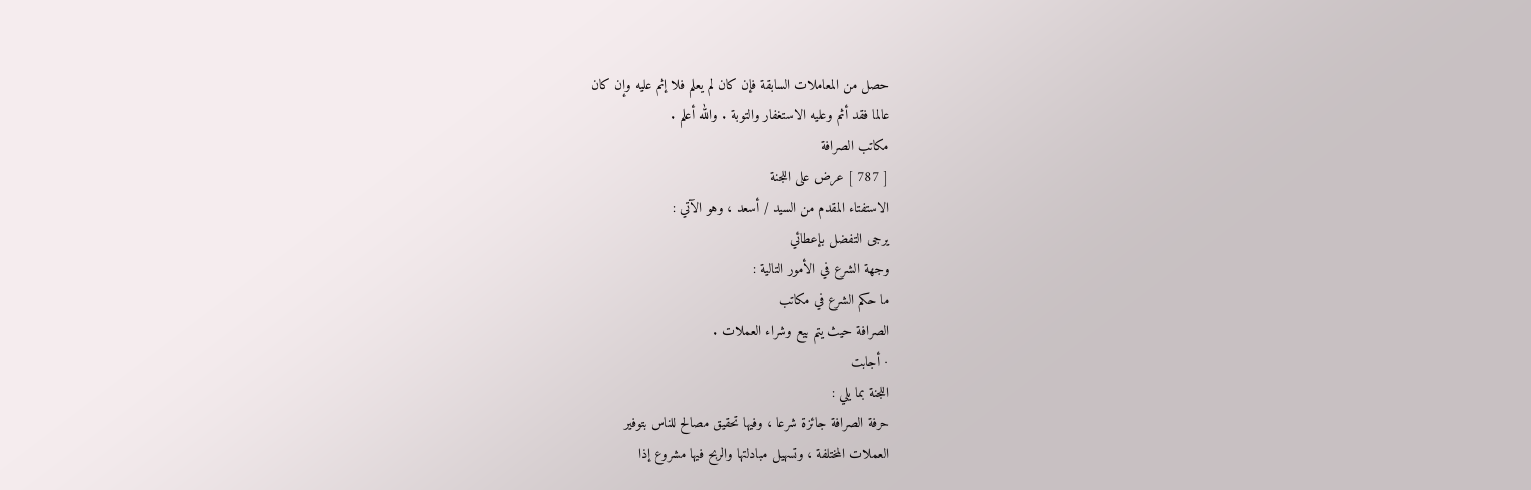حصل من المعاملات السابقة فإن كان لم يعلم فلا إثم عليه وإن كان
عالما فقد أثم وعليه الاستغفار والتوبة . والله أعلم .
مكاتب الصرافة
[ 787 ] عرض على اللجنة
الاستفتاء المقدم من السيد / أسعد ، وهو الآتي :
يرجى التفضل بإعطائي
وجهة الشرع في الأمور التالية :
ما حكم الشرع في مكاتب
الصرافة حيث يتم بيع وشراء العملات .
· أجابت
اللجنة بما يلي :
حرفة الصرافة جائزة شرعا ، وفيها تحقيق مصالح للناس بتوفير
العملات المختلفة ، وتسهيل مبادلتها والربح فيها مشروع إذا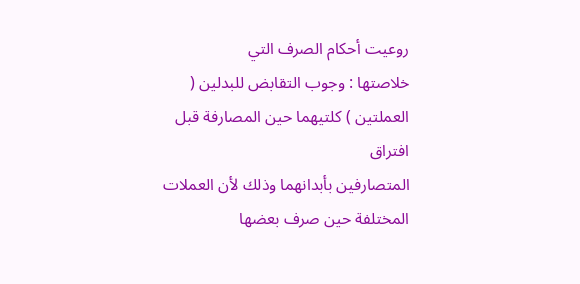روعيت أحكام الصرف التي
خلاصتها : وجوب التقابض للبدلين ( العملتين ) كلتيهما حين المصارفة قبل افتراق
المتصارفين بأبدانهما وذلك لأن العملات المختلفة حين صرف بعضها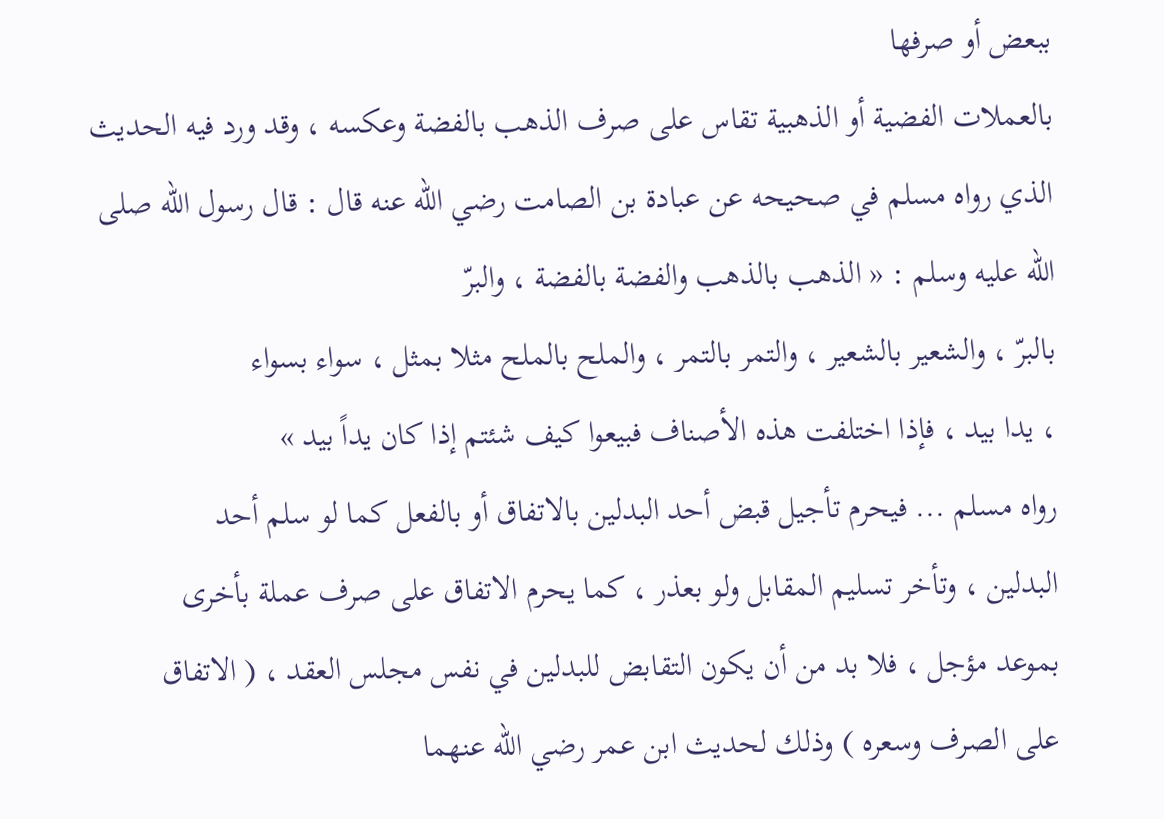ببعض أو صرفها
بالعملات الفضية أو الذهبية تقاس على صرف الذهب بالفضة وعكسه ، وقد ورد فيه الحديث
الذي رواه مسلم في صحيحه عن عبادة بن الصامت رضي الله عنه قال : قال رسول الله صلى
الله عليه وسلم : « الذهب بالذهب والفضة بالفضة ، والبرّ
بالبرّ ، والشعير بالشعير ، والتمر بالتمر ، والملح بالملح مثلا بمثل ، سواء بسواء
، يدا بيد ، فإذا اختلفت هذه الأصناف فبيعوا كيف شئتم إذا كان يداً بيد »
رواه مسلم ... فيحرم تأجيل قبض أحد البدلين بالاتفاق أو بالفعل كما لو سلم أحد
البدلين ، وتأخر تسليم المقابل ولو بعذر ، كما يحرم الاتفاق على صرف عملة بأخرى
بموعد مؤجل ، فلا بد من أن يكون التقابض للبدلين في نفس مجلس العقد ، ( الاتفاق
على الصرف وسعره ) وذلك لحديث ابن عمر رضي الله عنهما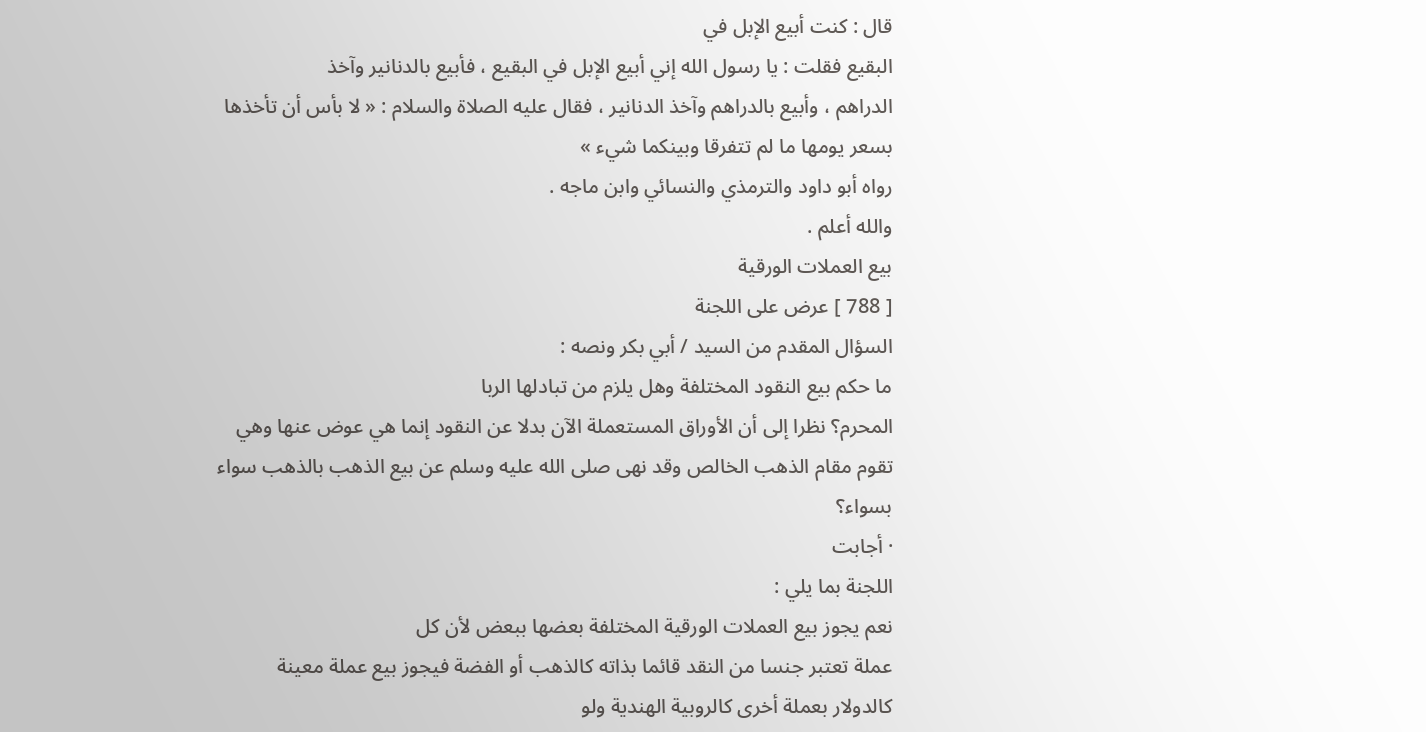قال : كنت أبيع الإبل في
البقيع فقلت : يا رسول الله إني أبيع الإبل في البقيع ، فأبيع بالدنانير وآخذ
الدراهم ، وأبيع بالدراهم وآخذ الدنانير ، فقال عليه الصلاة والسلام : « لا بأس أن تأخذها بسعر يومها ما لم تتفرقا وبينكما شيء »
رواه أبو داود والترمذي والنسائي وابن ماجه .
والله أعلم .
بيع العملات الورقية
[ 788 ] عرض على اللجنة
السؤال المقدم من السيد / أبي بكر ونصه :
ما حكم بيع النقود المختلفة وهل يلزم من تبادلها الربا
المحرم؟ نظرا إلى أن الأوراق المستعملة الآن بدلا عن النقود إنما هي عوض عنها وهي
تقوم مقام الذهب الخالص وقد نهى صلى الله عليه وسلم عن بيع الذهب بالذهب سواء
بسواء؟
· أجابت
اللجنة بما يلي :
نعم يجوز بيع العملات الورقية المختلفة بعضها ببعض لأن كل
عملة تعتبر جنسا من النقد قائما بذاته كالذهب أو الفضة فيجوز بيع عملة معينة
كالدولار بعملة أخرى كالروبية الهندية ولو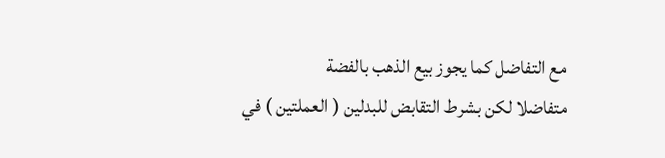مع التفاضل كما يجوز بيع الذهب بالفضة
متفاضلا لكن بشرط التقابض للبدلين ( العملتين ) في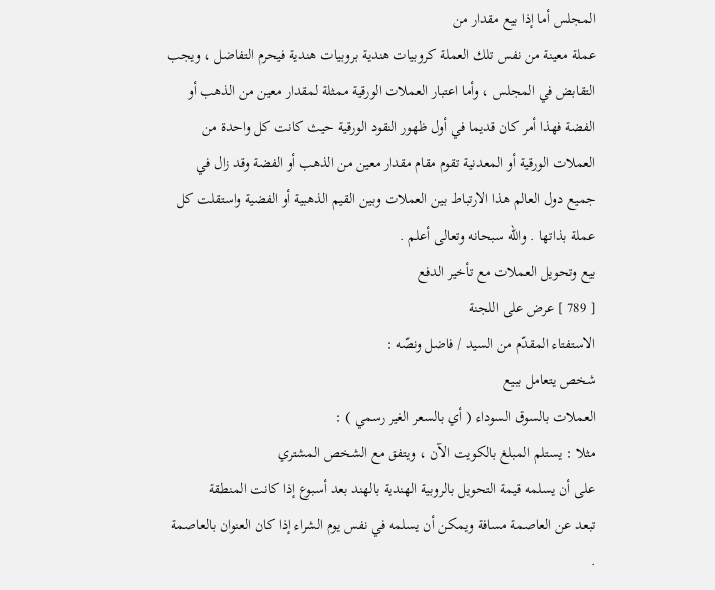المجلس أما إذا بيع مقدار من
عملة معينة من نفس تلك العملة كروبيات هندية بروبيات هندية فيحرم التفاضل ، ويجب
التقابض في المجلس ، وأما اعتبار العملات الورقية ممثلة لمقدار معين من الذهب أو
الفضة فهذا أمر كان قديما في أول ظهور النقود الورقية حيث كانت كل واحدة من
العملات الورقية أو المعدنية تقوم مقام مقدار معين من الذهب أو الفضة وقد زال في
جميع دول العالم هذا الارتباط بين العملات وبين القيم الذهبية أو الفضية واستقلت كل
عملة بذاتها . والله سبحانه وتعالى أعلم .
بيع وتحويل العملات مع تأخير الدفع
[ 789 ] عرض على اللجنة
الاستفتاء المقدّم من السيد / فاضل ونصّه :
شخص يتعامل ببيع
العملات بالسوق السوداء ( أي بالسعر الغير رسمي ) :
مثلا : يستلم المبلغ بالكويت الآن ، ويتفق مع الشخص المشتري
على أن يسلمه قيمة التحويل بالروبية الهندية بالهند بعد أسبوع إذا كانت المنطقة
تبعد عن العاصمة مسافة ويمكن أن يسلمه في نفس يوم الشراء إذا كان العنوان بالعاصمة
.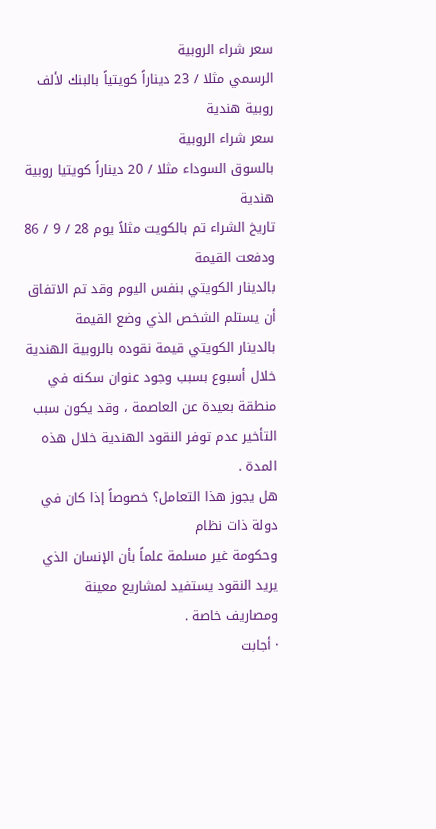سعر شراء الروبية
الرسمي مثلا / 23 ديناراً كويتياً بالبنك لألف روبية هندية
سعر شراء الروبية
بالسوق السوداء مثلا / 20 ديناراً كويتيا روبية هندية
تاريخ الشراء تم بالكويت مثلاً يوم 28 / 9 / 86 ودفعت القيمة
بالدينار الكويتي بنفس اليوم وقد تم الاتفاق أن يستلم الشخص الذي وضع القيمة
بالدينار الكويتي قيمة نقوده بالروبية الهندية خلال أسبوع بسبب وجود عنوان سكنه في
منطقة بعيدة عن العاصمة ، وقد يكون سبب التأخير عدم توفر النقود الهندية خلال هذه
المدة .
هل يجوز هذا التعامل؟ خصوصاً إذا كان في دولة ذات نظام
وحكومة غير مسلمة علماً بأن الإنسان الذي يريد النقود يستفيد لمشاريع معينة
ومصاريف خاصة .
· أجابت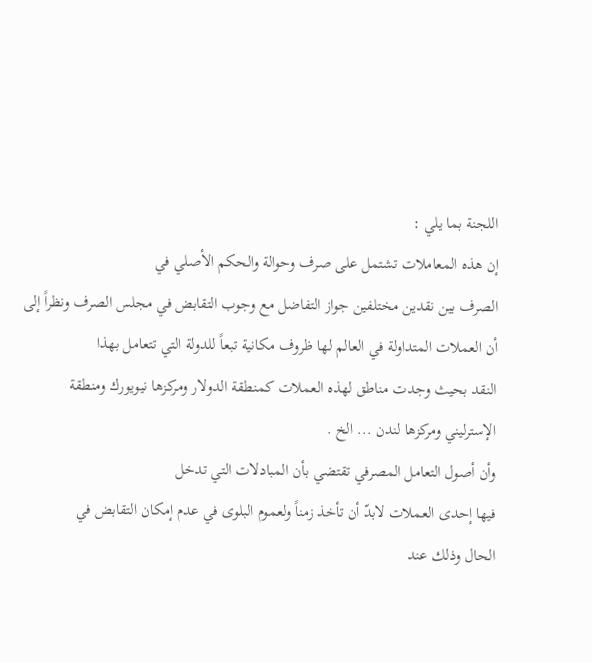اللجنة بما يلي :
إن هذه المعاملات تشتمل على صرف وحوالة والحكم الأصلي في
الصرف بين نقدين مختلفين جواز التفاضل مع وجوب التقابض في مجلس الصرف ونظراً إلى
أن العملات المتداولة في العالم لها ظروف مكانية تبعاً للدولة التي تتعامل بهذا
النقد بحيث وجدت مناطق لهذه العملات كمنطقة الدولار ومركزها نيويورك ومنطقة
الإسترليني ومركزها لندن ... الخ .
وأن أصول التعامل المصرفي تقتضي بأن المبادلات التي تدخل
فيها إحدى العملات لابدّ أن تأخذ زمناً ولعموم البلوى في عدم إمكان التقابض في
الحال وذلك عند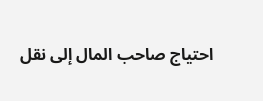احتياج صاحب المال إلى نقل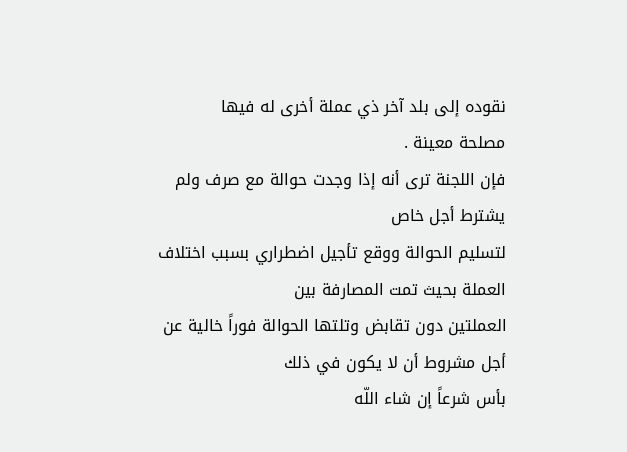نقوده إلى بلد آخر ذي عملة أخرى له فيها
مصلحة معينة .
فإن اللجنة ترى أنه إذا وجدت حوالة مع صرف ولم يشترط أجل خاص
لتسليم الحوالة ووقع تأجيل اضطراري بسبب اختلاف العملة بحيث تمت المصارفة بين
العملتين دون تقابض وتلتها الحوالة فوراً خالية عن أجل مشروط أن لا يكون في ذلك
بأس شرعاً إن شاء اللّه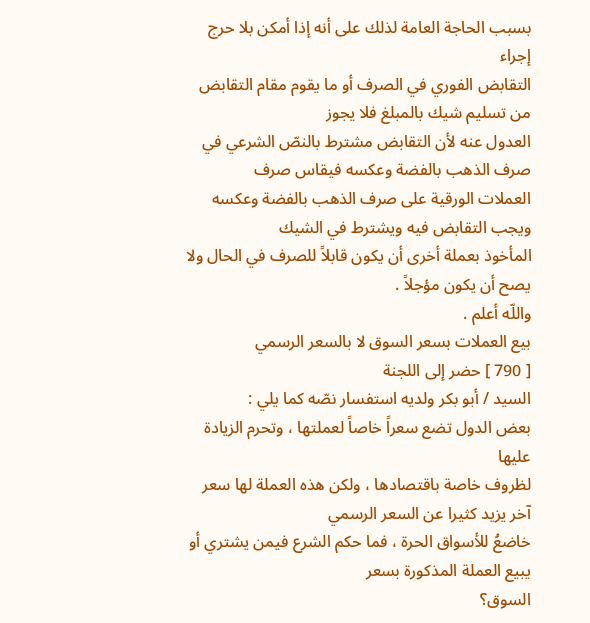بسبب الحاجة العامة لذلك على أنه إذا أمكن بلا حرج إجراء
التقابض الفوري في الصرف أو ما يقوم مقام التقابض من تسليم شيك بالمبلغ فلا يجوز
العدول عنه لأن التقابض مشترط بالنصّ الشرعي في صرف الذهب بالفضة وعكسه فيقاس صرف
العملات الورقية على صرف الذهب بالفضة وعكسه ويجب التقابض فيه ويشترط في الشيك
المأخوذ بعملة أخرى أن يكون قابلاً للصرف في الحال ولا يصح أن يكون مؤجلاً .
واللّه أعلم .
بيع العملات بسعر السوق لا بالسعر الرسمي
[ 790 ] حضر إلى اللجنة
السيد / أبو بكر ولديه استفسار نصّه كما يلي :
بعض الدول تضع سعراً خاصاً لعملتها ، وتحرم الزيادة عليها
لظروف خاصة باقتصادها ، ولكن هذه العملة لها سعر آخر يزيد كثيرا عن السعر الرسمي
خاضعُ للأسواق الحرة ، فما حكم الشرع فيمن يشتري أو يبيع العملة المذكورة بسعر
السوق؟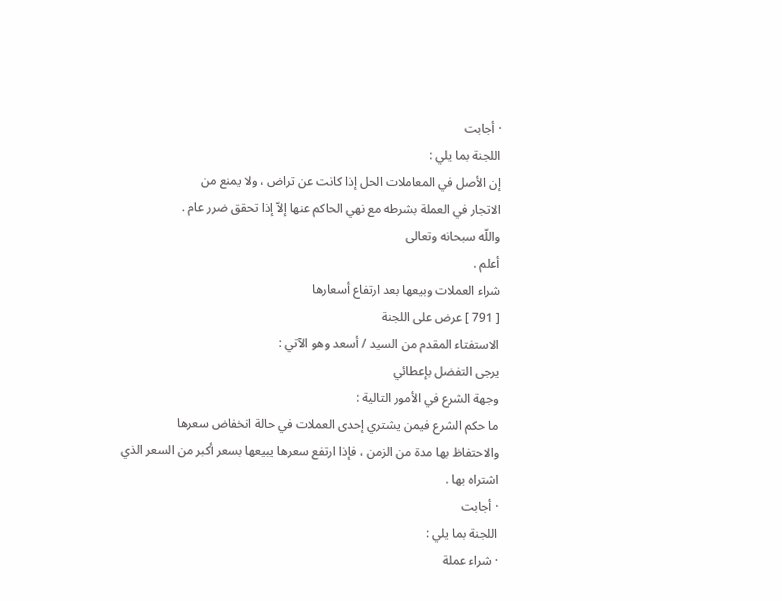· أجابت
اللجنة بما يلي :
إن الأصل في المعاملات الحل إذا كانت عن تراض ، ولا يمنع من
الاتجار في العملة بشرطه مع نهي الحاكم عنها إلاّ إذا تحقق ضرر عام .
واللّه سبحانه وتعالى
أعلم .
شراء العملات وبيعها بعد ارتفاع أسعارها
[ 791 ] عرض على اللجنة
الاستفتاء المقدم من السيد / أسعد وهو الآتي :
يرجى التفضل بإعطائي
وجهة الشرع في الأمور التالية :
ما حكم الشرع فيمن يشتري إحدى العملات في حالة انخفاض سعرها
والاحتفاظ بها مدة من الزمن ، فإذا ارتفع سعرها يبيعها بسعر أكبر من السعر الذي
اشتراه بها .
· أجابت
اللجنة بما يلي :
· شراء عملة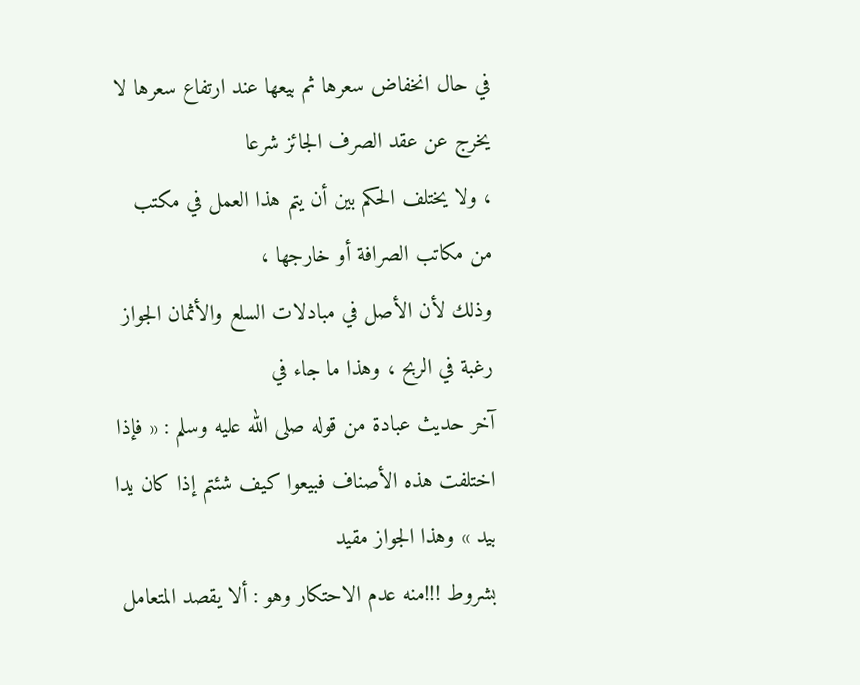في حال انخفاض سعرها ثم بيعها عند ارتفاع سعرها لا يخرج عن عقد الصرف الجائز شرعا
، ولا يختلف الحكم بين أن يتم هذا العمل في مكتب من مكاتب الصرافة أو خارجها ،
وذلك لأن الأصل في مبادلات السلع والأثمان الجواز رغبة في الربح ، وهذا ما جاء في
آخر حديث عبادة من قوله صلى الله عليه وسلم : « فإذا
اختلفت هذه الأصناف فبيعوا كيف شئتم إذا كان يدا بيد » وهذا الجواز مقيد
بشروط !!!منه عدم الاحتكار وهو : ألا يقصد المتعامل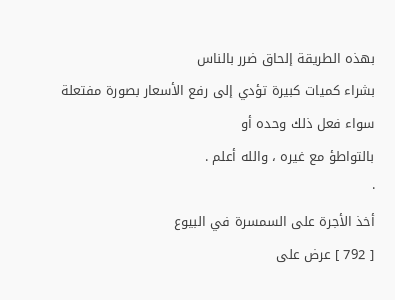بهذه الطريقة إلحاق ضرر بالناس
بشراء كميات كبيرة تؤدي إلى رفع الأسعار بصورة مفتعلة سواء فعل ذلك وحده أو
بالتواطؤ مع غيره ، والله أعلم .
·
أخذ الأجرة على السمسرة في البيوع
[ 792 ] عرض على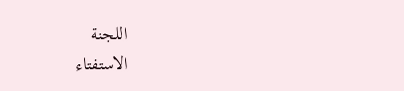اللجنة
الاستفتاء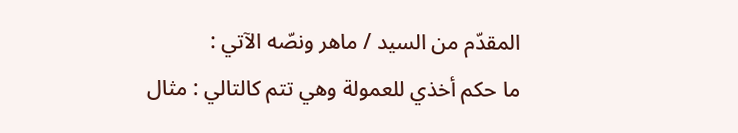المقدّم من السيد / ماهر ونصّه الآتي :
ما حكم أخذي للعمولة وهي تتم كالتالي : مثال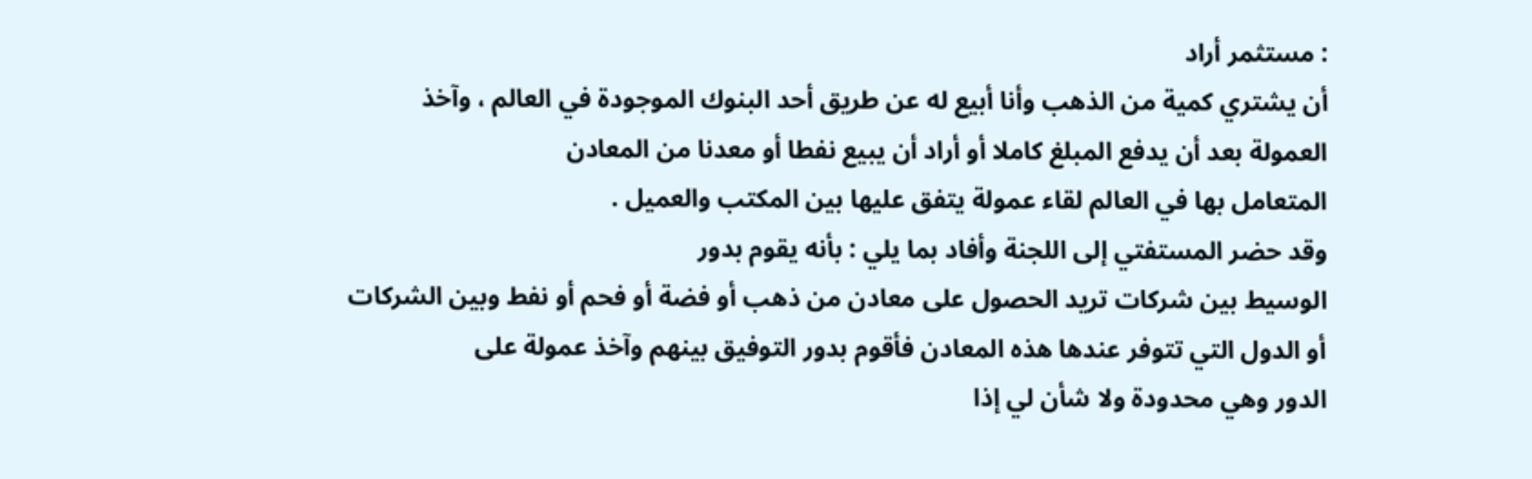: مستثمر أراد
أن يشتري كمية من الذهب وأنا أبيع له عن طريق أحد البنوك الموجودة في العالم ، وآخذ
العمولة بعد أن يدفع المبلغ كاملا أو أراد أن يبيع نفطا أو معدنا من المعادن
المتعامل بها في العالم لقاء عمولة يتفق عليها بين المكتب والعميل .
وقد حضر المستفتي إلى اللجنة وأفاد بما يلي : بأنه يقوم بدور
الوسيط بين شركات تريد الحصول على معادن من ذهب أو فضة أو فحم أو نفط وبين الشركات
أو الدول التي تتوفر عندها هذه المعادن فأقوم بدور التوفيق بينهم وآخذ عمولة على
الدور وهي محدودة ولا شأن لي إذا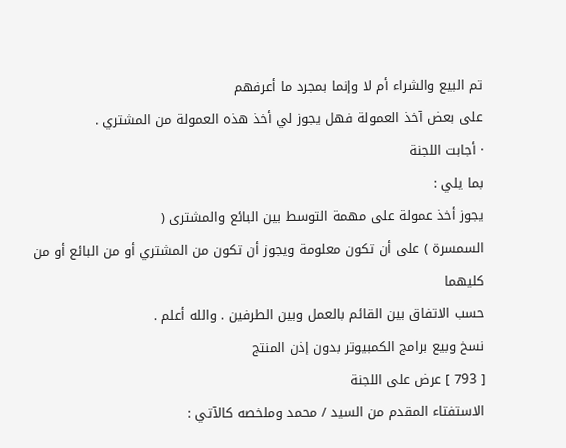تم البيع والشراء أم لا وإنما بمجرد ما أعرفهم
على بعض آخذ العمولة فهل يجوز لي أخذ هذه العمولة من المشتري .
· أجابت اللجنة
بما يلي :
يجوز أخذ عمولة على مهمة التوسط بين البائع والمشترى (
السمسرة ) على أن تكون معلومة ويجوز أن تكون من المشتري أو من البائع أو من كليهما
حسب الاتفاق بين القائم بالعمل وبين الطرفين . والله أعلم .
نسخ وبيع برامج الكمبيوتر بدون إذن المنتج
[ 793 ] عرض على اللجنة
الاستفتاء المقدم من السيد / محمد وملخصه كالآتي :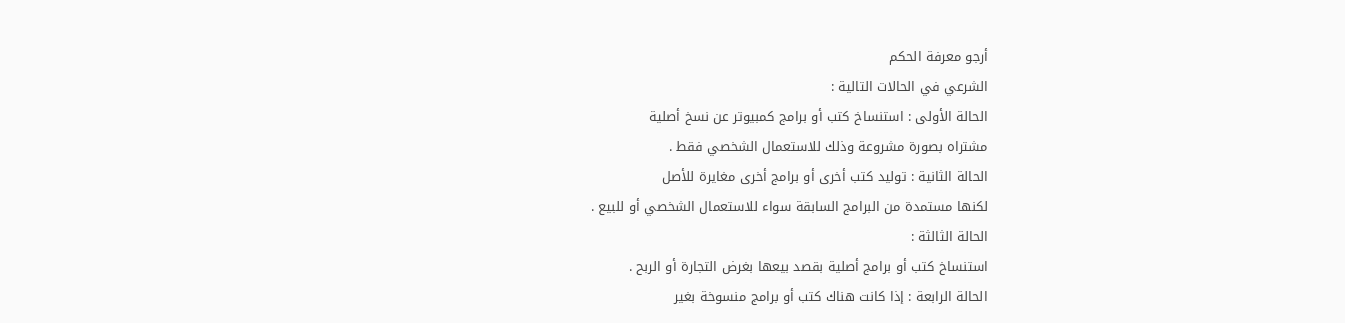أرجو معرفة الحكم
الشرعي في الحالات التالية :
الحالة الأولى : استنساخ كتب أو برامج كمبيوتر عن نسخ أصلية
مشتراه بصورة مشروعة وذلك للاستعمال الشخصي فقط .
الحالة الثانية : توليد كتب أخرى أو برامج أخرى مغايرة للأصل
لكنها مستمدة من البرامج السابقة سواء للاستعمال الشخصي أو للبيع .
الحالة الثالثة :
استنساخ كتب أو برامج أصلية بقصد بيعها بغرض التجارة أو الربح .
الحالة الرابعة : إذا كانت هناك كتب أو برامج منسوخة بغير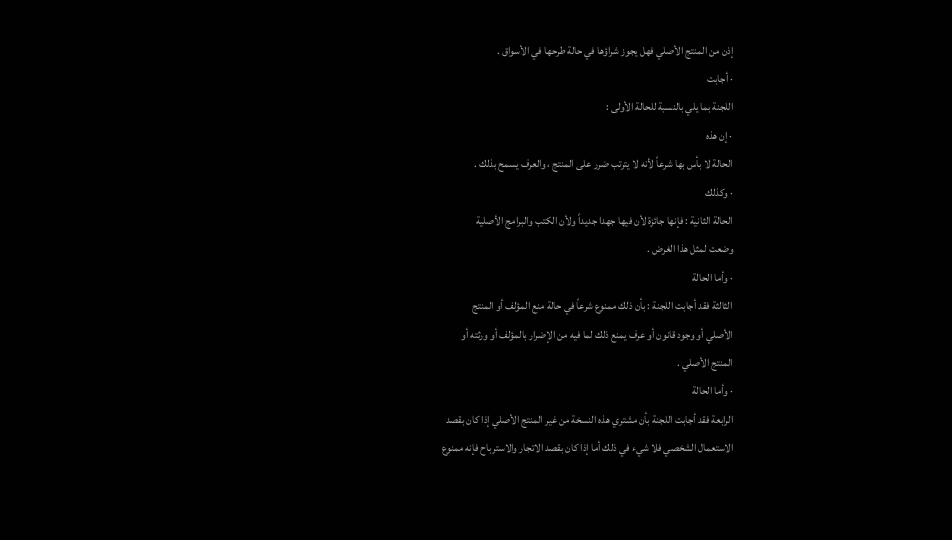إذن من المنتج الأصلي فهل يجوز شراؤها في حالة طرحها في الأسواق .
· أجابت
اللجنة بما يلي بالنسبة للحالة الأولى :
· إن هذه
الحالة لا بأس بها شرعاً لأنه لا يترتب ضرر على المنتج ، والعرف يسمح بذلك .
· وكذلك
الحالة الثانية : فإنها جائزة لأن فيها جهدا جديداً ولأن الكتب والبرامج الأصلية
وضعت لمثل هذا الغرض .
· وأما الحالة
الثالثة فقد أجابت اللجنة : بأن ذلك ممنوع شرعاً في حالة منع المؤلف أو المنتج
الأصلي أو وجود قانون أو عرف يمنع ذلك لما فيه من الإضرار بالمؤلف أو ورثته أو
المنتج الأصلي .
· وأما الحالة
الرابعة فقد أجابت اللجنة بأن مشتري هذه النسخة من غير المنتج الأصلي إذا كان بقصد
الاستعمال الشخصي فلا شيء في ذلك أما إذا كان بقصد الاتجار والاسترباح فإنه ممنوع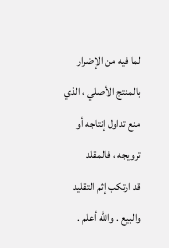لما فيه من الإضرار بالمنتج الأصلي ، الذي منع تداول إنتاجه أو ترويجه ، فالمقلد
قد ارتكب إثم التقليد والبيع . والله أعلم .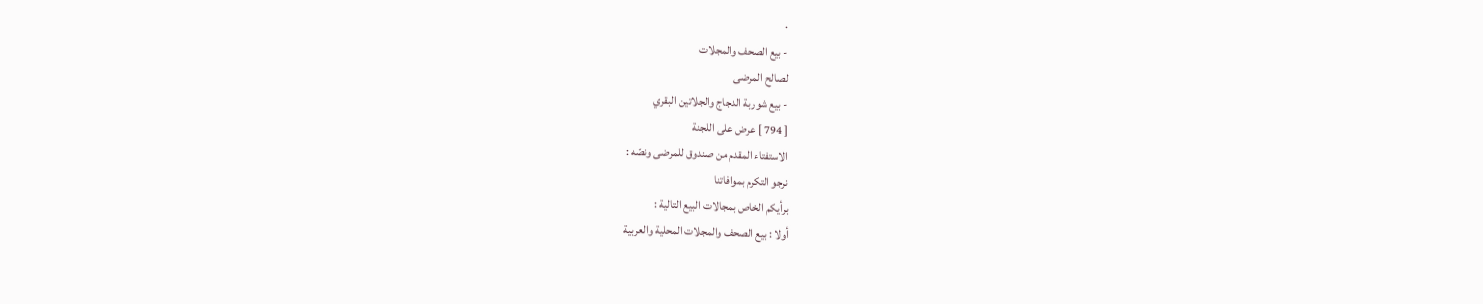·
- بيع الصحف والمجلات
لصالح المرضى
- بيع شوربة الدجاج والجلاتين البقري
[ 794 ] عرض على اللجنة
الاستفتاء المقدم من صندوق للمرضى ونصّه :
نرجو التكرم بموافاتنا
برأيكم الخاص بمجالات البيع التالية :
أولا : بيع الصحف والمجلات المحلية والعربية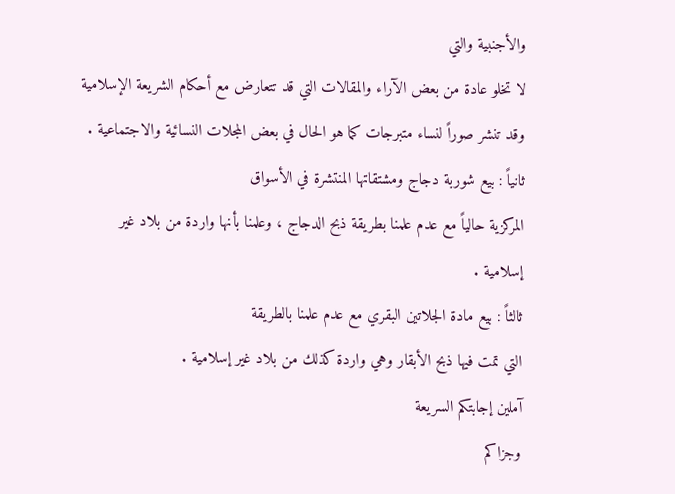والأجنبية والتي
لا تخلو عادة من بعض الآراء والمقالات التي قد تتعارض مع أحكام الشريعة الإسلامية
وقد تنشر صوراً لنساء متبرجات كما هو الحال في بعض المجلات النسائية والاجتماعية .
ثانياً : بيع شوربة دجاج ومشتقاتها المنتشرة في الأسواق
المركزية حالياً مع عدم علمنا بطريقة ذبح الدجاج ، وعلمنا بأنها واردة من بلاد غير
إسلامية .
ثالثاً : بيع مادة الجلاتين البقري مع عدم علمنا بالطريقة
التي تمت فيها ذبح الأبقار وهي واردة كذلك من بلاد غير إسلامية .
آملين إجابتكم السريعة
وجزاكم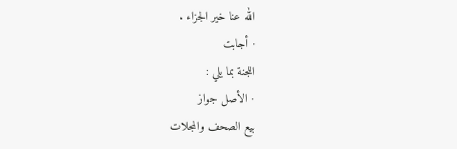الله عنا خير الجزاء .
· أجابت
اللجنة بما يلي :
· الأصل جواز
بيع الصحف والمجلات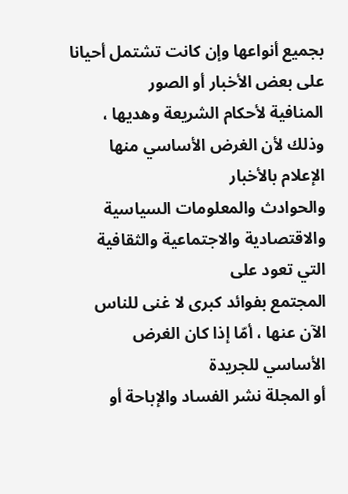بجميع أنواعها وإن كانت تشتمل أحيانا على بعض الأخبار أو الصور
المنافية لأحكام الشريعة وهديها ، وذلك لأن الغرض الأساسي منها الإعلام بالأخبار
والحوادث والمعلومات السياسية والاقتصادية والاجتماعية والثقافية التي تعود على
المجتمع بفوائد كبرى لا غنى للناس الآن عنها ، أمّا إذا كان الغرض الأساسي للجريدة
أو المجلة نشر الفساد والإباحة أو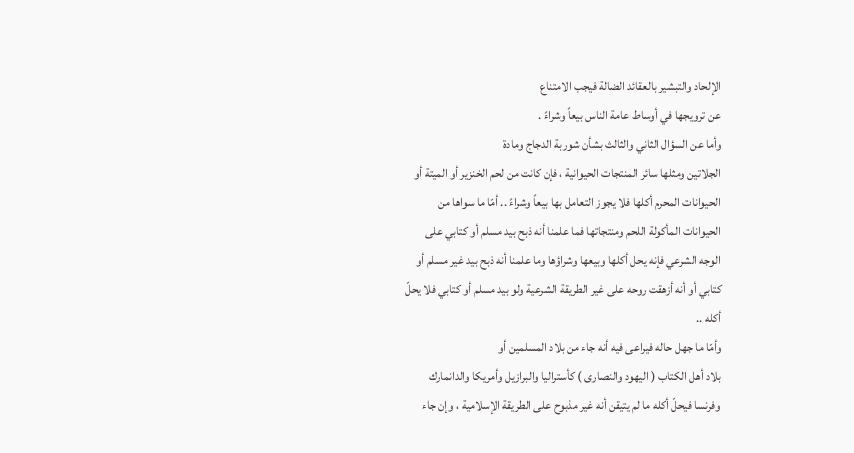الإلحاد والتبشير بالعقائد الضالة فيجب الامتناع
عن ترويجها في أوساط عامة الناس بيعاً وشراءً .
وأما عن السؤال الثاني والثالث بشأن شوربة الدجاج ومادة
الجلاتين ومثلها سائر المنتجات الحيوانية ، فإن كانت من لحم الخنزير أو الميتة أو
الحيوانات المحرم أكلها فلا يجوز التعامل بها بيعاً وشراءً .. أمّا ما سواها من
الحيوانات المأكولة اللحم ومنتجاتها فما علمنا أنه ذبح بيد مسلم أو كتابي على
الوجه الشرعي فإنه يحل أكلها وبيعها وشراؤها وما علمنا أنه ذبح بيد غير مسلم أو
كتابي أو أنه أزهقت روحه على غير الطريقة الشرعية ولو بيد مسلم أو كتابي فلا يحلّ
أكله ..
وأمّا ما جهل حاله فيراعى فيه أنه جاء من بلاد المسلمين أو
بلاد أهل الكتاب ( اليهود والنصارى ) كأستراليا والبرازيل وأمريكا والدانمارك
وفرنسا فيحلّ أكله ما لم يتيقن أنه غير مذبوح على الطريقة الإسلامية ، وإن جاء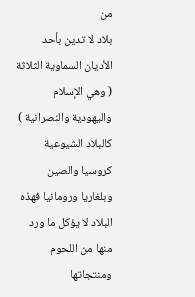من
بلاد لا تدين بأحد الأديان السماوية الثلاثة ( وهي الإسلام واليهودية والنصرانية )
كالبلاد الشيوعية كروسيا والصين وبلغاريا ورومانيا فهذه البلاد لا يؤكل ما ورد
منها من اللحوم ومنتجاتها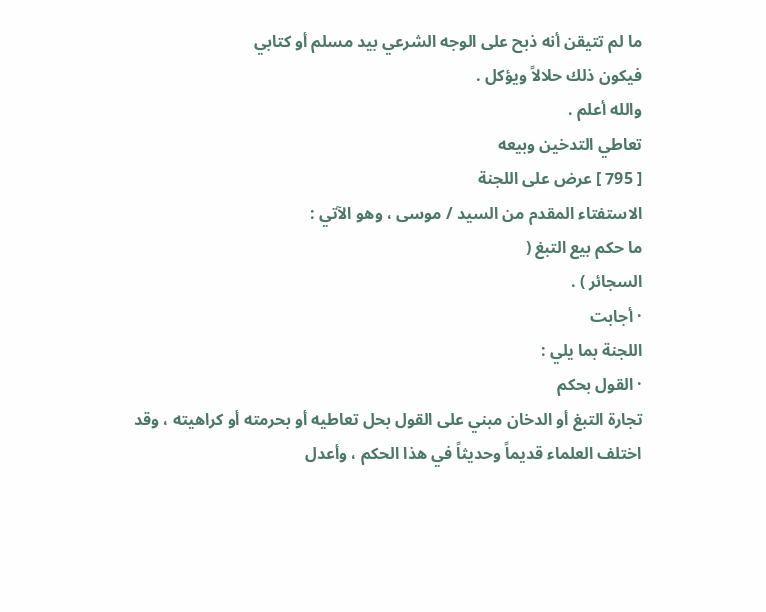ما لم تتيقن أنه ذبح على الوجه الشرعي بيد مسلم أو كتابي
فيكون ذلك حلالاً ويؤكل .
والله أعلم .
تعاطي التدخين وبيعه
[ 795 ] عرض على اللجنة
الاستفتاء المقدم من السيد / موسى ، وهو الآتي :
ما حكم بيع التبغ (
السجائر ) .
· أجابت
اللجنة بما يلي :
· القول بحكم
تجارة التبغ أو الدخان مبني على القول بحل تعاطيه أو بحرمته أو كراهيته ، وقد
اختلف العلماء قديماً وحديثاً في هذا الحكم ، وأعدل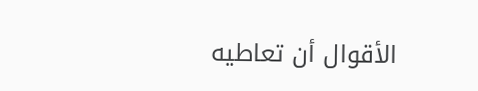الأقوال أن تعاطيه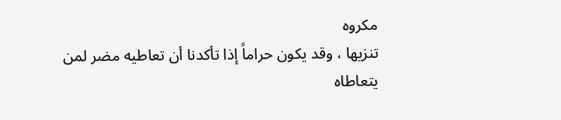مكروه
تنزيها ، وقد يكون حراماً إذا تأكدنا أن تعاطيه مضر لمن يتعاطاه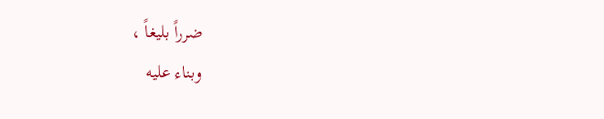ضرراً بليغاً ،
وبناء عليه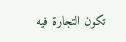تكون التجارة فيه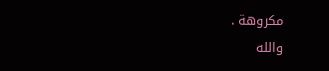مكروهة .
والله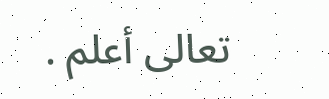تعالى أعلم .